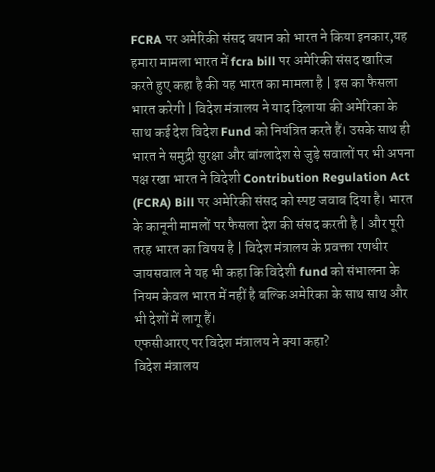FCRA पर अमेरिकी संसद बयान को भारत ने किया इनकार,यह हमारा मामला भारत में fcra bill पर अमेरिकी संसद खारिज करते हुए कहा है की यह भारत का मामला है | इस का फैसला भारत करेगी | विदेश मंत्रालय ने याद दिलाया की अमेरिका के साथ कई देश विदेश Fund को नियंत्रित करते हैं। उसके साथ ही भारत ने समुद्री सुरक्षा और बांग्लादेश से जुड़े सवालों पर भी अपना पक्ष रखा भारत ने विदेशी Contribution Regulation Act (FCRA) Bill पर अमेरिकी संसद को स्पष्ट जवाब दिया है। भारत के कानूनी मामलों पर फैसला देश की संसद करती है | और पूरी तरह भारत का विषय है | विदेश मंत्रालय के प्रवक्ता रणधीर जायसवाल ने यह भी कहा कि विदेशी fund को संभालना के नियम केवल भारत में नहीं है बल्कि अमेरिका के साथ साथ और भी देशों में लागू हैं।
एफसीआरए पर विदेश मंत्रालय ने क्या कहा?
विदेश मंत्रालय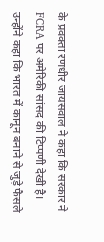के प्रवक्ता रणधीर जायसवाल ने कहा कि सरकार ने FCRA पर अमेरिकी सांसद की टिप्पणी देखी है। उन्होंने कहा कि भारत में कानून बनाने से जुड़े फैसले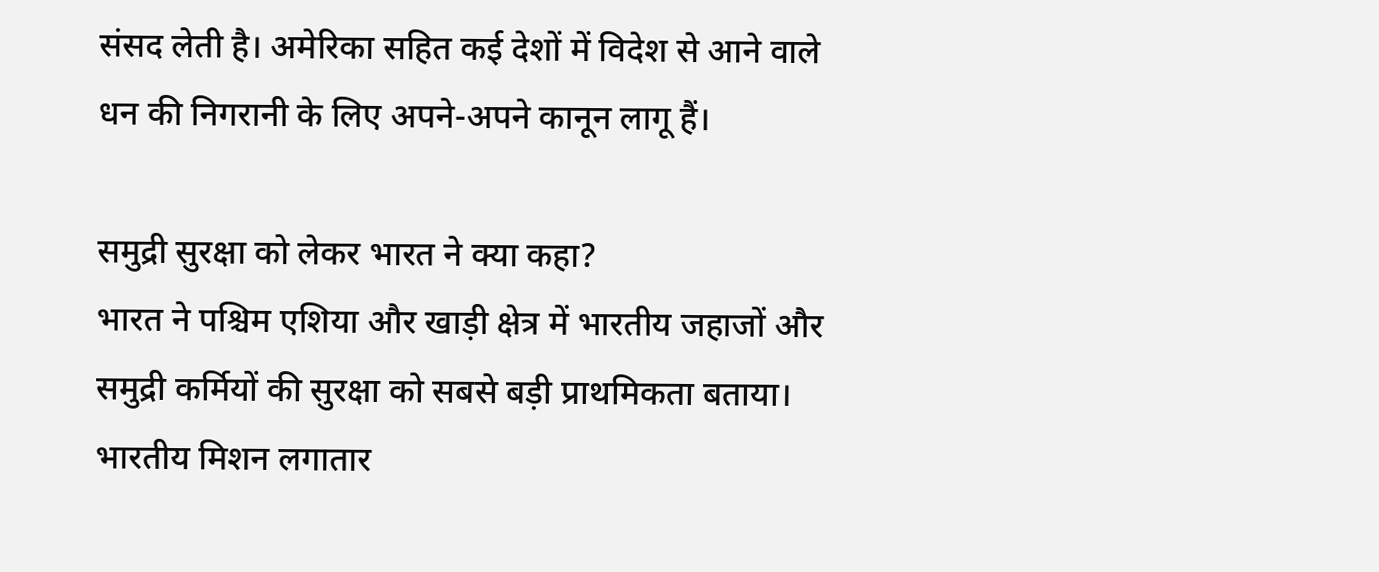संसद लेती है। अमेरिका सहित कई देशों में विदेश से आने वाले धन की निगरानी के लिए अपने-अपने कानून लागू हैं।

समुद्री सुरक्षा को लेकर भारत ने क्या कहा?
भारत ने पश्चिम एशिया और खाड़ी क्षेत्र में भारतीय जहाजों और समुद्री कर्मियों की सुरक्षा को सबसे बड़ी प्राथमिकता बताया। भारतीय मिशन लगातार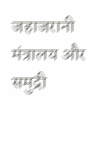जहाजरानी मंत्रालय और समुद्री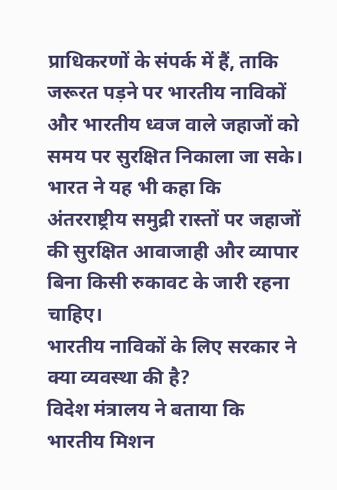प्राधिकरणों के संपर्क में हैं, ताकि जरूरत पड़ने पर भारतीय नाविकों और भारतीय ध्वज वाले जहाजों को समय पर सुरक्षित निकाला जा सके। भारत ने यह भी कहा कि अंतरराष्ट्रीय समुद्री रास्तों पर जहाजों की सुरक्षित आवाजाही और व्यापार बिना किसी रुकावट के जारी रहना चाहिए।
भारतीय नाविकों के लिए सरकार ने क्या व्यवस्था की है?
विदेश मंत्रालय ने बताया कि भारतीय मिशन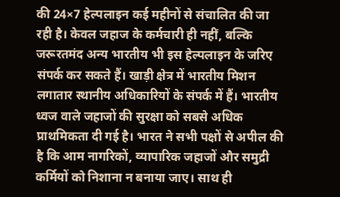की 24×7 हेल्पलाइन कई महीनों से संचालित की जा रही है। केवल जहाज के कर्मचारी ही नहीं, बल्कि जरूरतमंद अन्य भारतीय भी इस हेल्पलाइन के जरिए संपर्क कर सकते हैं। खाड़ी क्षेत्र में भारतीय मिशन लगातार स्थानीय अधिकारियों के संपर्क में हैं। भारतीय ध्वज वाले जहाजों की सुरक्षा को सबसे अधिक प्राथमिकता दी गई है। भारत ने सभी पक्षों से अपील की है कि आम नागरिकों, व्यापारिक जहाजों और समुद्री कर्मियों को निशाना न बनाया जाए। साथ ही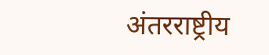अंतरराष्ट्रीय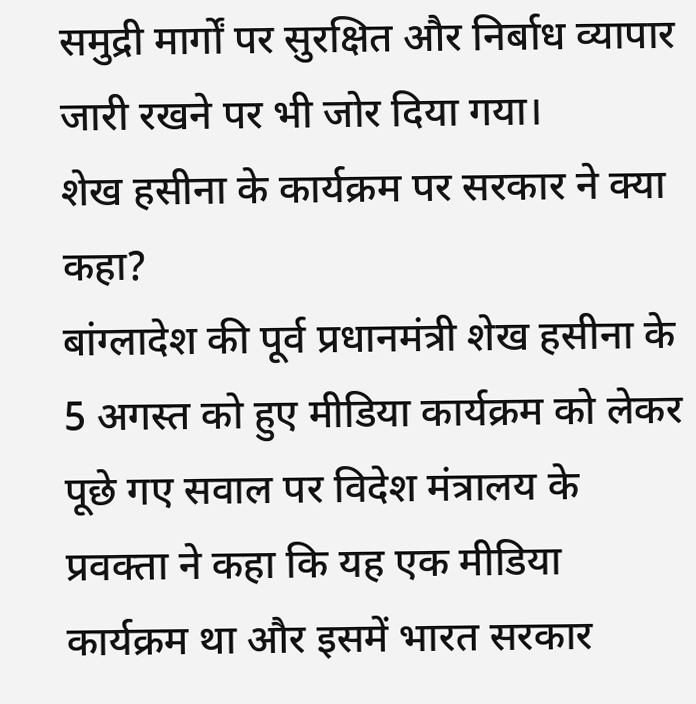समुद्री मार्गों पर सुरक्षित और निर्बाध व्यापार जारी रखने पर भी जोर दिया गया।
शेख हसीना के कार्यक्रम पर सरकार ने क्या कहा?
बांग्लादेश की पूर्व प्रधानमंत्री शेख हसीना के 5 अगस्त को हुए मीडिया कार्यक्रम को लेकर पूछे गए सवाल पर विदेश मंत्रालय के प्रवक्ता ने कहा कि यह एक मीडिया कार्यक्रम था और इसमें भारत सरकार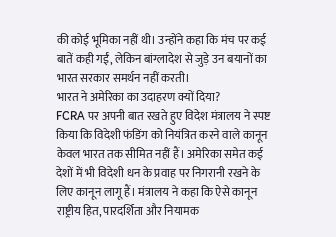की कोई भूमिका नहीं थी। उन्होंने कहा कि मंच पर कई बातें कही गईं, लेकिन बांग्लादेश से जुड़े उन बयानों का भारत सरकार समर्थन नहीं करती।
भारत ने अमेरिका का उदाहरण क्यों दिया?
FCRA पर अपनी बात रखते हुए विदेश मंत्रालय ने स्पष्ट किया कि विदेशी फंडिंग को नियंत्रित करने वाले कानून केवल भारत तक सीमित नहीं हैं। अमेरिका समेत कई देशों में भी विदेशी धन के प्रवाह पर निगरानी रखने के लिए कानून लागू हैं। मंत्रालय ने कहा कि ऐसे कानून राष्ट्रीय हित, पारदर्शिता और नियामक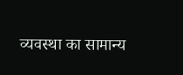व्यवस्था का सामान्य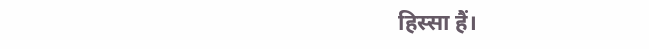हिस्सा हैं।